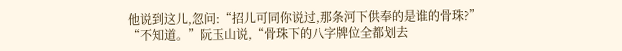他说到这儿,忽问:“招儿可同你说过,那条河下供奉的是谁的骨珠?”
“不知道。”阮玉山说,“骨珠下的八字牌位全都划去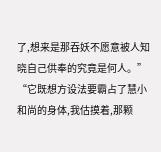了,想来是那吞妖不愿意被人知晓自己供奉的究竟是何人。”
“它既想方设法要霸占了慧小和尚的身体,我估摸着,那颗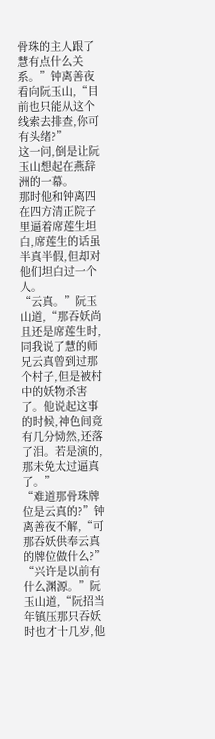骨珠的主人跟了慧有点什么关系。”钟离善夜看向阮玉山,“目前也只能从这个线索去排查,你可有头绪?”
这一问,倒是让阮玉山想起在燕辞洲的一幕。
那时他和钟离四在四方清正院子里逼着席莲生坦白,席莲生的话虽半真半假,但却对他们坦白过一个人。
“云真。”阮玉山道,“那吞妖尚且还是席莲生时,同我说了慧的师兄云真曾到过那个村子,但是被村中的妖物杀害了。他说起这事的时候,神色间竟有几分恸然,还落了泪。若是演的,那未免太过逼真了。”
“难道那骨珠牌位是云真的?”钟离善夜不解,“可那吞妖供奉云真的牌位做什么?”
“兴许是以前有什么渊源。”阮玉山道,“阮招当年镇压那只吞妖时也才十几岁,他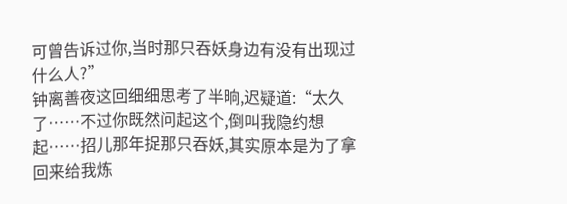可曾告诉过你,当时那只吞妖身边有没有出现过什么人?”
钟离善夜这回细细思考了半晌,迟疑道:“太久了……不过你既然问起这个,倒叫我隐约想起……招儿那年捉那只吞妖,其实原本是为了拿回来给我炼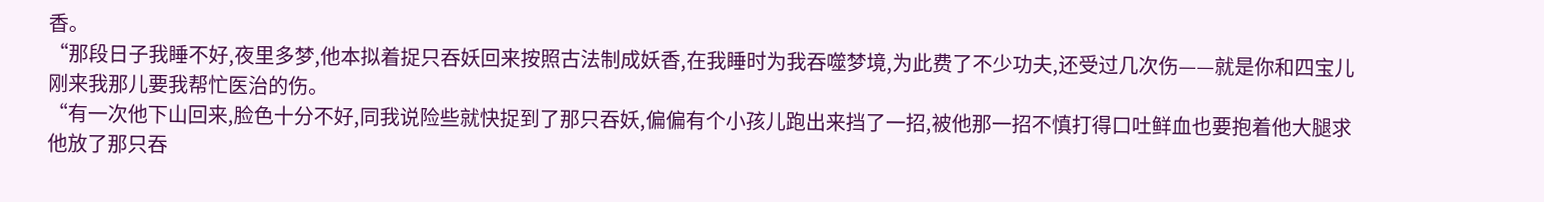香。
“那段日子我睡不好,夜里多梦,他本拟着捉只吞妖回来按照古法制成妖香,在我睡时为我吞噬梦境,为此费了不少功夫,还受过几次伤——就是你和四宝儿刚来我那儿要我帮忙医治的伤。
“有一次他下山回来,脸色十分不好,同我说险些就快捉到了那只吞妖,偏偏有个小孩儿跑出来挡了一招,被他那一招不慎打得口吐鲜血也要抱着他大腿求他放了那只吞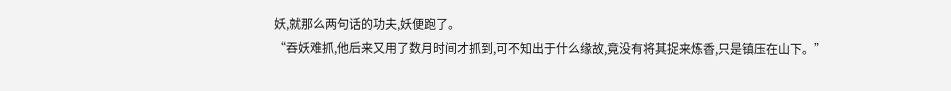妖,就那么两句话的功夫,妖便跑了。
“吞妖难抓,他后来又用了数月时间才抓到,可不知出于什么缘故,竟没有将其捉来炼香,只是镇压在山下。”